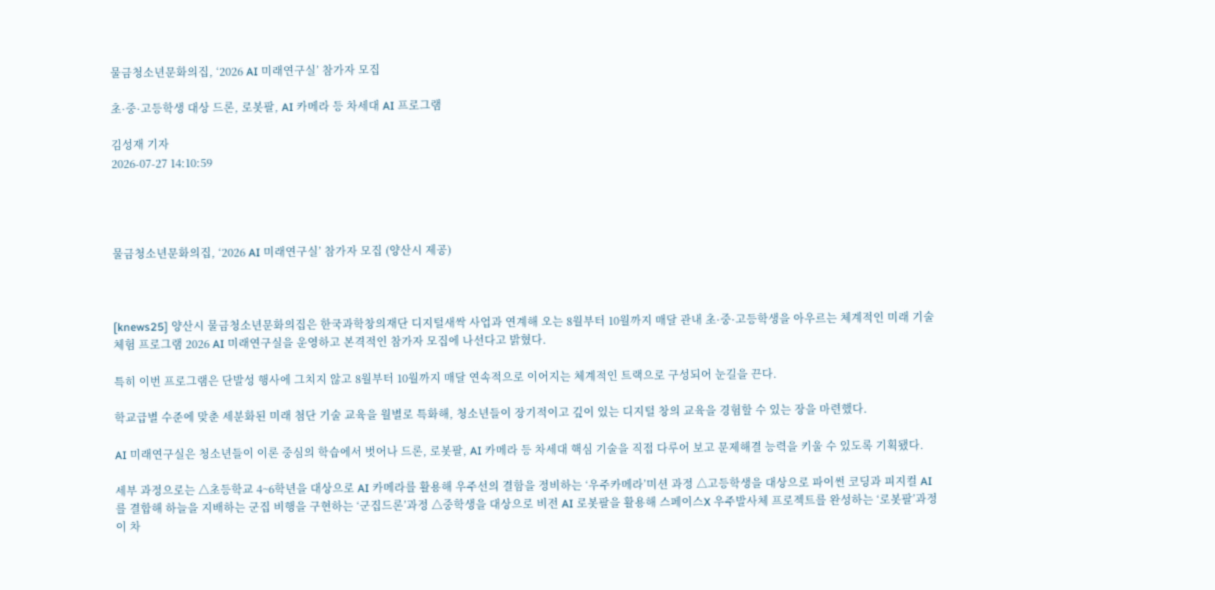물금청소년문화의집, ‘2026 AI 미래연구실’ 참가자 모집

초·중·고등학생 대상 드론, 로봇팔, AI 카메라 등 차세대 AI 프로그램

김성재 기자
2026-07-27 14:10:59




물금청소년문화의집, ‘2026 AI 미래연구실’ 참가자 모집 (양산시 제공)



[knews25] 양산시 물금청소년문화의집은 한국과학창의재단 디지털새싹 사업과 연계해 오는 8월부터 10월까지 매달 관내 초·중·고등학생을 아우르는 체계적인 미래 기술 체험 프로그램 2026 AI 미래연구실을 운영하고 본격적인 참가자 모집에 나선다고 밝혔다.

특히 이번 프로그램은 단발성 행사에 그치지 않고 8월부터 10월까지 매달 연속적으로 이어지는 체계적인 트랙으로 구성되어 눈길을 끈다.

학교급별 수준에 맞춘 세분화된 미래 첨단 기술 교육을 월별로 특화해, 청소년들이 장기적이고 깊이 있는 디지털 창의 교육을 경험할 수 있는 장을 마련했다.

AI 미래연구실은 청소년들이 이론 중심의 학습에서 벗어나 드론, 로봇팔, AI 카메라 등 차세대 핵심 기술을 직접 다루어 보고 문제해결 능력을 키울 수 있도록 기획됐다.

세부 과정으로는 △초등학교 4~6학년을 대상으로 AI 카메라를 활용해 우주선의 결함을 정비하는 ‘우주카메라’미션 과정 △고등학생을 대상으로 파이썬 코딩과 피지컬 AI 를 결합해 하늘을 지배하는 군집 비행을 구현하는 ‘군집드론’과정 △중학생을 대상으로 비전 AI 로봇팔을 활용해 스페이스X 우주발사체 프로젝트를 완성하는 ‘로봇팔’과정이 차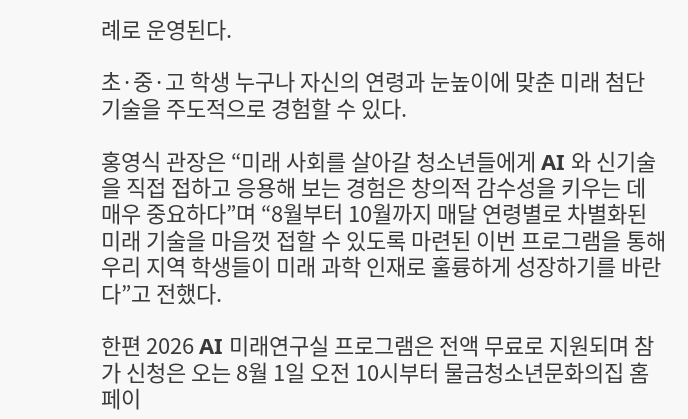례로 운영된다.

초·중·고 학생 누구나 자신의 연령과 눈높이에 맞춘 미래 첨단 기술을 주도적으로 경험할 수 있다.

홍영식 관장은 “미래 사회를 살아갈 청소년들에게 AI 와 신기술을 직접 접하고 응용해 보는 경험은 창의적 감수성을 키우는 데 매우 중요하다”며 “8월부터 10월까지 매달 연령별로 차별화된 미래 기술을 마음껏 접할 수 있도록 마련된 이번 프로그램을 통해 우리 지역 학생들이 미래 과학 인재로 훌륭하게 성장하기를 바란다”고 전했다.

한편 2026 AI 미래연구실 프로그램은 전액 무료로 지원되며 참가 신청은 오는 8월 1일 오전 10시부터 물금청소년문화의집 홈페이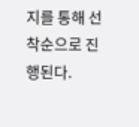지를 통해 선착순으로 진행된다.